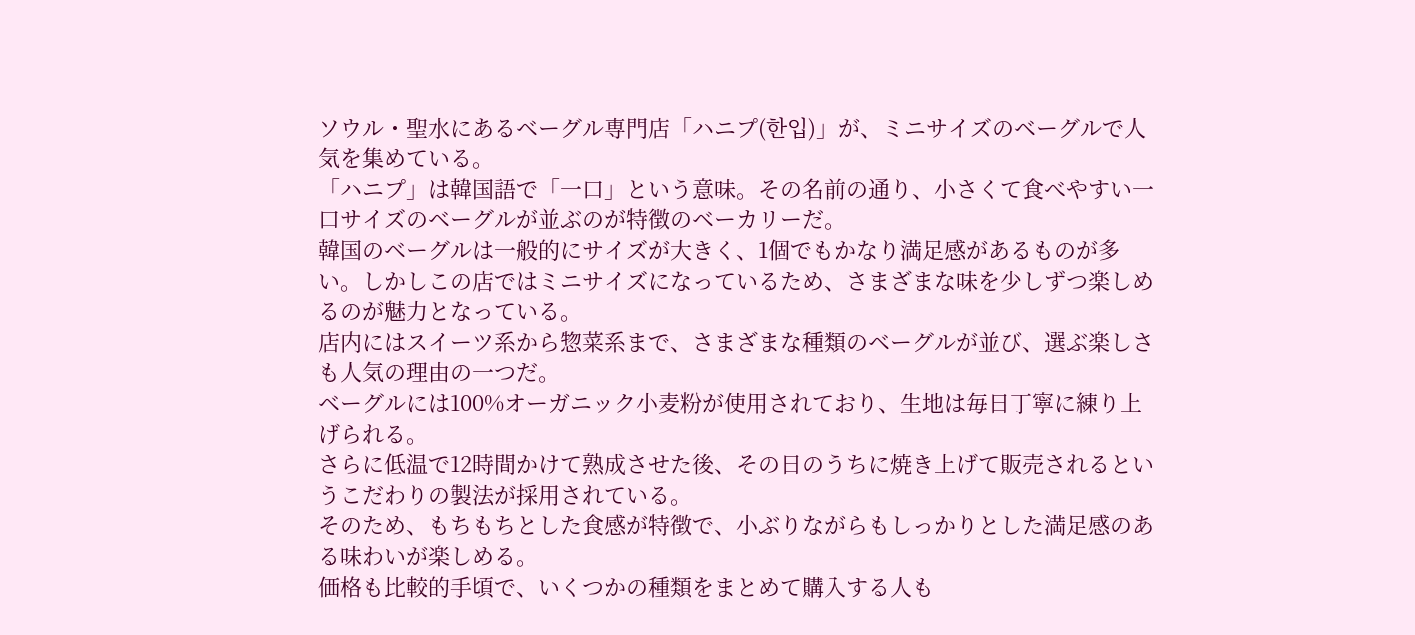ソウル・聖水にあるベーグル専門店「ハニプ(한입)」が、ミニサイズのベーグルで人気を集めている。
「ハニプ」は韓国語で「一口」という意味。その名前の通り、小さくて食べやすい一口サイズのベーグルが並ぶのが特徴のベーカリーだ。
韓国のベーグルは一般的にサイズが大きく、1個でもかなり満足感があるものが多い。しかしこの店ではミニサイズになっているため、さまざまな味を少しずつ楽しめるのが魅力となっている。
店内にはスイーツ系から惣菜系まで、さまざまな種類のベーグルが並び、選ぶ楽しさも人気の理由の一つだ。
ベーグルには100%オーガニック小麦粉が使用されており、生地は毎日丁寧に練り上げられる。
さらに低温で12時間かけて熟成させた後、その日のうちに焼き上げて販売されるというこだわりの製法が採用されている。
そのため、もちもちとした食感が特徴で、小ぶりながらもしっかりとした満足感のある味わいが楽しめる。
価格も比較的手頃で、いくつかの種類をまとめて購入する人も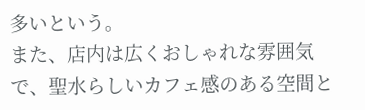多いという。
また、店内は広くおしゃれな雰囲気で、聖水らしいカフェ感のある空間と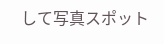して写真スポット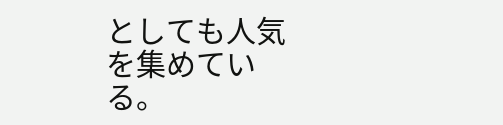としても人気を集めている。